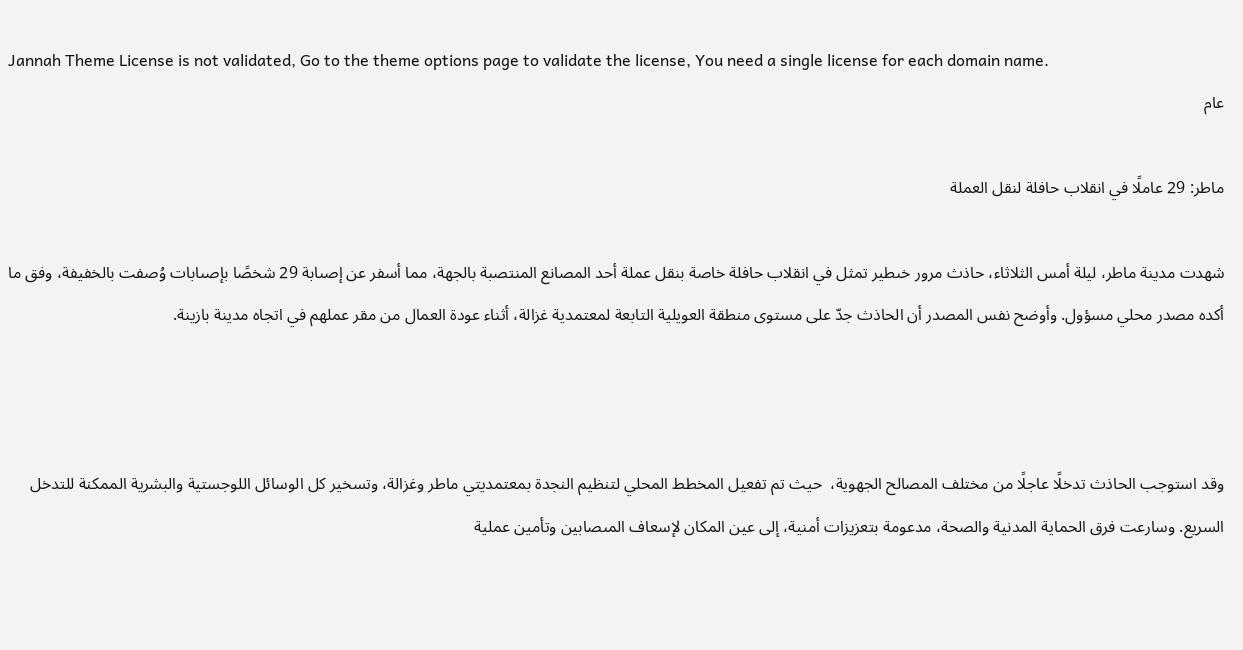Jannah Theme License is not validated, Go to the theme options page to validate the license, You need a single license for each domain name.
عام

ماطر: 29 عاملًا في انقلاب حافلة لنقل العملة

شهدت مدينة ماطر، ليلة أمس الثلاثاء، حاذث مرور خىطير تمثل في انقلاب حافلة خاصة بنقل عملة أحد المصانع المنتصبة بالجهة، مما أسفر عن إصىابة 29 شخصًا بإصىابات وُصفت بالخفيفة، وفق ما أكده مصدر محلي مسؤول. وأوضح نفس المصدر أن الحاذث جدّ على مستوى منطقة العويلية التابعة لمعتمدية غزالة، أثناء عودة العمال من مقر عملهم في اتجاه مدينة بازينة.



وقد استوجب الحاذث تدخلًا عاجلًا من مختلف المصالح الجهوية،  حيث تم تفعيل المخطط المحلي لتنظيم النجدة بمعتمديتي ماطر وغزالة، وتسخير كل الوسائل اللوجستية والبشرية الممكنة للتدخل السريع. وسارعت فرق الحماية المدنية والصحة، مدعومة بتعزيزات أمنية، إلى عين المكان لإسعاف المىصابين وتأمين عملية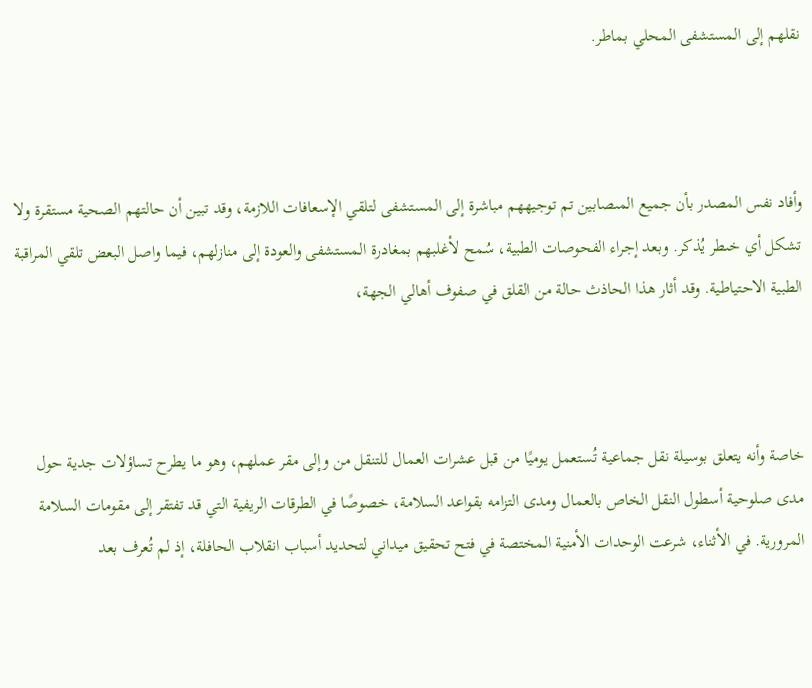نقلهم إلى المستشفى المحلي بماطر.



وأفاد نفس المصدر بأن جميع المىصابين تم توجيههم مباشرة إلى المستشفى لتلقي الإسعافات اللازمة، وقد تبين أن حالتهم الصحية مستقرة ولا تشكل أي خىطر يُذكر. وبعد إجراء الفحوصات الطبية، سُمح لأغلبهم بمغادرة المستشفى والعودة إلى منازلهم، فيما واصل البعض تلقي المراقبة الطبية الاحتياطية. وقد أثار هذا الحاذث حالة من القلق في صفوف أهالي الجهة،



خاصة وأنه يتعلق بوسيلة نقل جماعية تُستعمل يوميًا من قبل عشرات العمال للتنقل من وإلى مقر عملهم، وهو ما يطرح تساؤلات جدية حول مدى صلوحية أسطول النقل الخاص بالعمال ومدى التزامه بقواعد السلامة، خصوصًا في الطرقات الريفية التي قد تفتقر إلى مقومات السلامة المرورية. في الأثناء، شرعت الوحدات الأمنية المختصة في فتح تحقيق ميداني لتحديد أسباب انقلاب الحافلة، إذ لم تُعرف بعد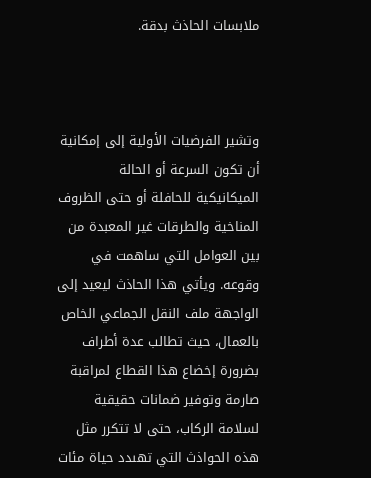ملابسات الحاذث بدقة.



وتشير الفرضيات الأولية إلى إمكانية أن تكون السرعة أو الحالة الميكانيكية للحافلة أو حتى الظروف المناخية والطرقات غير المعبدة من بين العوامل التي ساهمت في وقوعه. ويأتي هذا الحاذث ليعيد إلى الواجهة ملف النقل الجماعي الخاص بالعمال، حيث تطالب عدة أطراف بضرورة إخضاع هذا القطاع لمراقبة صارمة وتوفير ضمانات حقيقية لسلامة الركاب، حتى لا تتكرر مثل هذه الحواذث التي تهىدد حياة مئات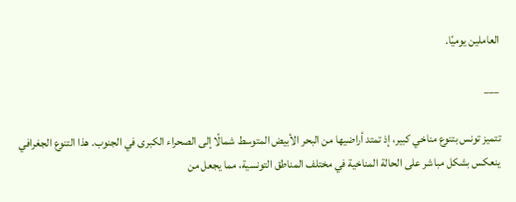العاملين يوميًا.

___

تتميز تونس بتنوع مناخي كبير، إذ تمتد أراضيها من البحر الأبيض المتوسط شمالًا إلى الصحراء الكبرى في الجنوب. هذا التنوع الجغرافي ينعكس بشكل مباشر على الحالة المناخية في مختلف المناطق التونسية، مما يجعل من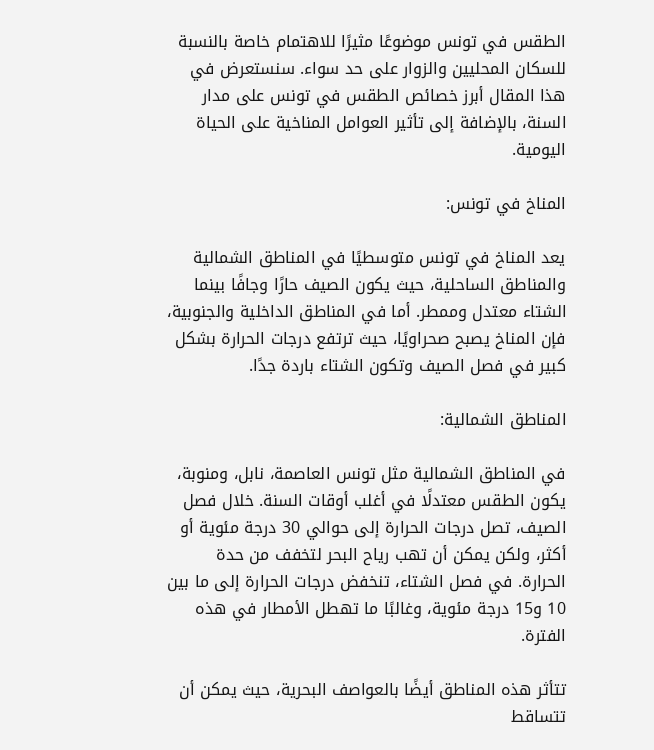الطقس في تونس موضوعًا مثيرًا للاهتمام خاصة بالنسبة للسكان المحليين والزوار على حد سواء. سنستعرض في هذا المقال أبرز خصائص الطقس في تونس على مدار السنة، بالإضافة إلى تأثير العوامل المناخية على الحياة اليومية.

المناخ في تونس:

يعد المناخ في تونس متوسطيًا في المناطق الشمالية والمناطق الساحلية، حيث يكون الصيف حارًا وجافًا بينما الشتاء معتدل وممطر. أما في المناطق الداخلية والجنوبية، فإن المناخ يصبح صحراويًا، حيث ترتفع درجات الحرارة بشكل كبير في فصل الصيف وتكون الشتاء باردة جدًا.

المناطق الشمالية:

في المناطق الشمالية مثل تونس العاصمة، نابل، ومنوبة، يكون الطقس معتدلًا في أغلب أوقات السنة. خلال فصل الصيف، تصل درجات الحرارة إلى حوالي 30 درجة مئوية أو أكثر، ولكن يمكن أن تهب رياح البحر لتخفف من حدة الحرارة. في فصل الشتاء، تنخفض درجات الحرارة إلى ما بين 10 و15 درجة مئوية، وغالبًا ما تهطل الأمطار في هذه الفترة.

تتأثر هذه المناطق أيضًا بالعواصف البحرية، حيث يمكن أن تتساقط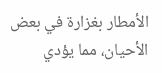الأمطار بغزارة في بعض الأحيان، مما يؤدي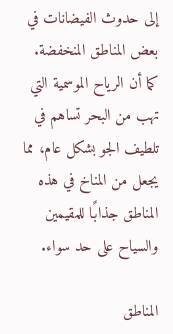إلى حدوث الفيضانات في بعض المناطق المنخفضة. كما أن الرياح الموسمية التي تهب من البحر تساهم في تلطيف الجو بشكل عام، مما يجعل من المناخ في هذه المناطق جذابًا للمقيمين والسياح على حد سواء.

المناطق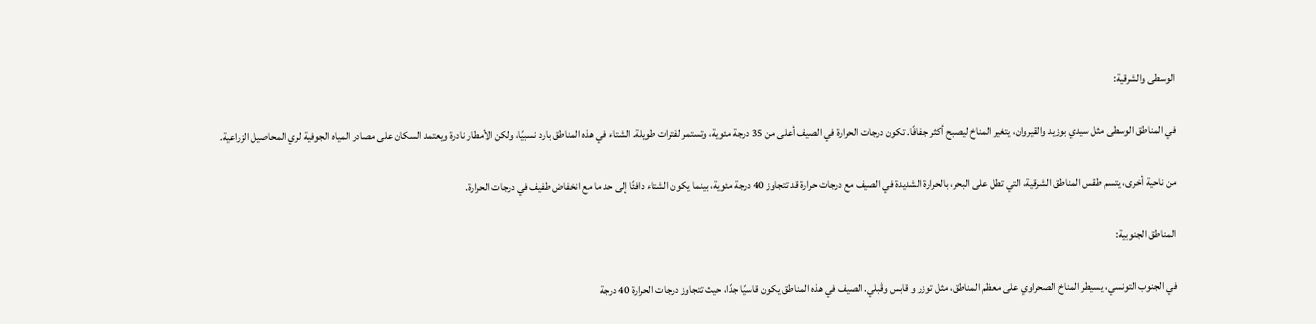الوسطى والشرقية:

في المناطق الوسطى مثل سيدي بوزيد والقيروان، يتغير المناخ ليصبح أكثر جفافًا. تكون درجات الحرارة في الصيف أعلى من 35 درجة مئوية، وتستمر لفترات طويلة. الشتاء في هذه المناطق بارد نسبيًا، ولكن الأمطار نادرة ويعتمد السكان على مصادر المياه الجوفية لري المحاصيل الزراعية.

من ناحية أخرى، يتسم طقس المناطق الشرقية، التي تطل على البحر، بالحرارة الشديدة في الصيف مع درجات حرارة قد تتجاوز 40 درجة مئوية، بينما يكون الشتاء دافئًا إلى حد ما مع انخفاض طفيف في درجات الحرارة.

المناطق الجنوبية:

في الجنوب التونسي، يسيطر المناخ الصحراوي على معظم المناطق، مثل توزر و قابس وڨبلي. الصيف في هذه المناطق يكون قاسيًا جدًا، حيث تتجاوز درجات الحرارة 40 درجة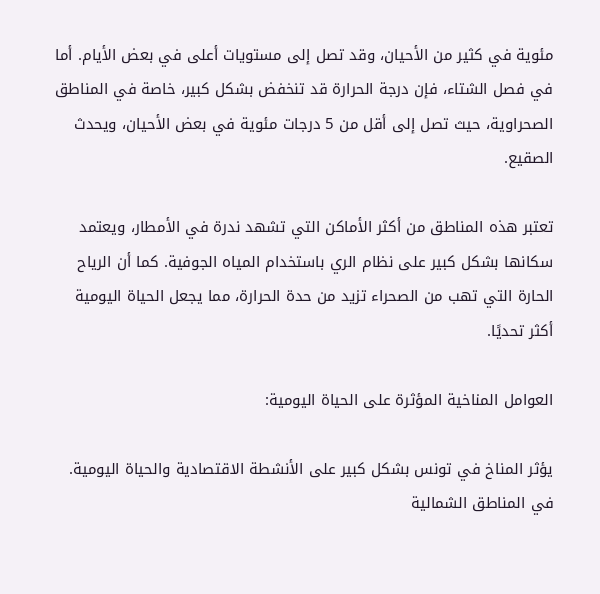مئوية في كثير من الأحيان، وقد تصل إلى مستويات أعلى في بعض الأيام. أما في فصل الشتاء، فإن درجة الحرارة قد تنخفض بشكل كبير، خاصة في المناطق الصحراوية، حيث تصل إلى أقل من 5 درجات مئوية في بعض الأحيان، ويحدث الصقيع.

تعتبر هذه المناطق من أكثر الأماكن التي تشهد ندرة في الأمطار، ويعتمد سكانها بشكل كبير على نظام الري باستخدام المياه الجوفية. كما أن الرياح الحارة التي تهب من الصحراء تزيد من حدة الحرارة، مما يجعل الحياة اليومية أكثر تحديًا.

العوامل المناخية المؤثرة على الحياة اليومية:

يؤثر المناخ في تونس بشكل كبير على الأنشطة الاقتصادية والحياة اليومية. في المناطق الشمالية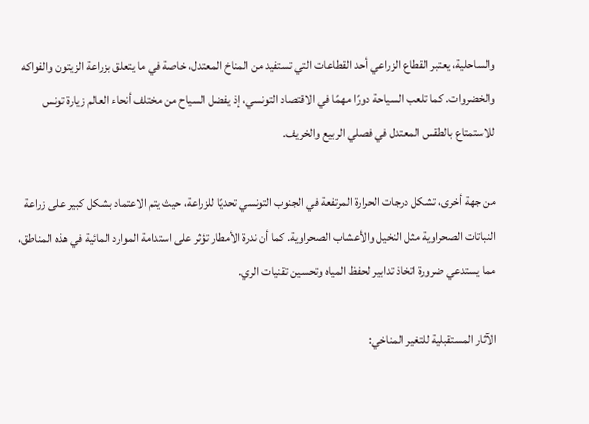والساحلية، يعتبر القطاع الزراعي أحد القطاعات التي تستفيد من المناخ المعتدل، خاصة في ما يتعلق بزراعة الزيتون والفواكه والخضروات. كما تلعب السياحة دورًا مهمًا في الاقتصاد التونسي، إذ يفضل السياح من مختلف أنحاء العالم زيارة تونس للاستمتاع بالطقس المعتدل في فصلي الربيع والخريف.

من جهة أخرى، تشكل درجات الحرارة المرتفعة في الجنوب التونسي تحديًا للزراعة، حيث يتم الاعتماد بشكل كبير على زراعة النباتات الصحراوية مثل النخيل والأعشاب الصحراوية. كما أن ندرة الأمطار تؤثر على استدامة الموارد المائية في هذه المناطق، مما يستدعي ضرورة اتخاذ تدابير لحفظ المياه وتحسين تقنيات الري.

الآثار المستقبلية للتغير المناخي: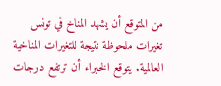من المتوقع أن يشهد المناخ في تونس تغيرات ملحوظة نتيجة للتغيرات المناخية العالمية. يتوقع الخبراء أن ترتفع درجات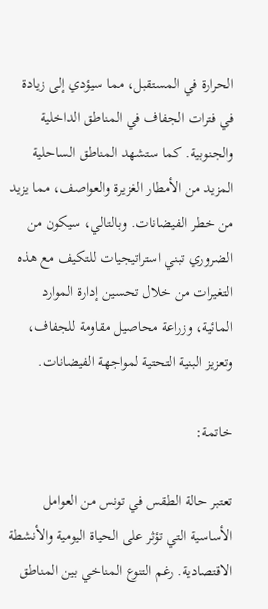الحرارة في المستقبل، مما سيؤدي إلى زيادة في فترات الجفاف في المناطق الداخلية والجنوبية. كما ستشهد المناطق الساحلية المزيد من الأمطار الغزيرة والعواصف، مما يزيد من خطر الفيضانات. وبالتالي، سيكون من الضروري تبني استراتيجيات للتكيف مع هذه التغيرات من خلال تحسين إدارة الموارد المائية، وزراعة محاصيل مقاومة للجفاف، وتعزيز البنية التحتية لمواجهة الفيضانات.

خاتمة:

تعتبر حالة الطقس في تونس من العوامل الأساسية التي تؤثر على الحياة اليومية والأنشطة الاقتصادية. رغم التنوع المناخي بين المناطق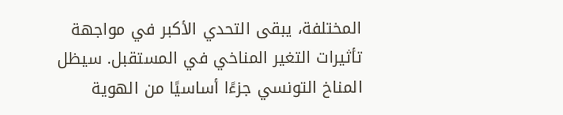المختلفة، يبقى التحدي الأكبر في مواجهة تأثيرات التغير المناخي في المستقبل. سيظل المناخ التونسي جزءًا أساسيًا من الهوية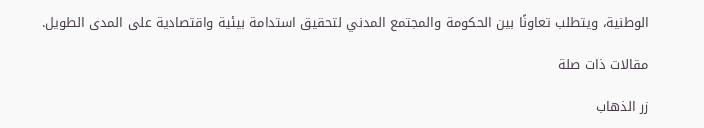الوطنية، ويتطلب تعاونًا بين الحكومة والمجتمع المدني لتحقيق استدامة بيئية واقتصادية على المدى الطويل.

مقالات ذات صلة

زر الذهاب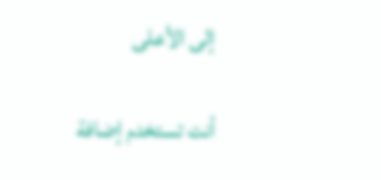إلى الأعلى

أنت تستخدم إضافة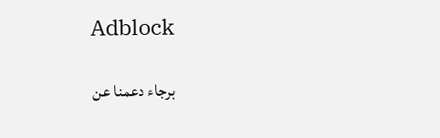Adblock

برجاء دعمنا عن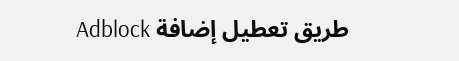طريق تعطيل إضافة Adblock